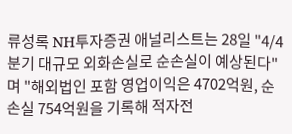류성록 NH투자증권 애널리스트는 28일 "4/4분기 대규모 외화손실로 순손실이 예상된다"며 "해외법인 포함 영업이익은 4702억원, 순손실 754억원을 기록해 적자전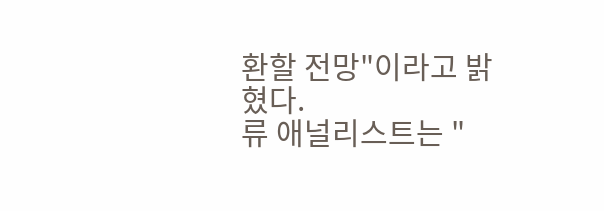환할 전망"이라고 밝혔다.
류 애널리스트는 "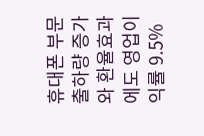휴대폰 부문 출하량 증가와 환율효과에도 영업이익률 9.5%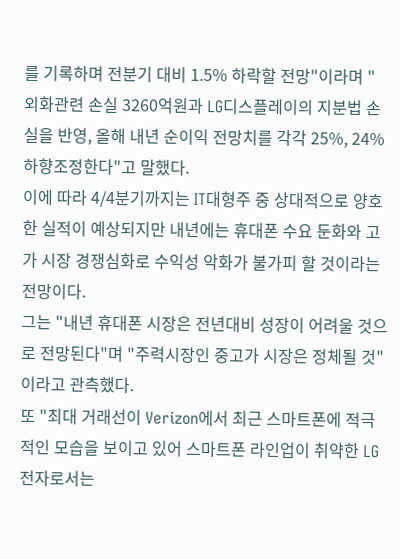를 기록하며 전분기 대비 1.5% 하락할 전망"이라며 " 외화관련 손실 3260억원과 LG디스플레이의 지분법 손실을 반영, 올해 내년 순이익 전망치를 각각 25%, 24% 하향조정한다"고 말했다.
이에 따라 4/4분기까지는 IT대형주 중 상대적으로 양호한 실적이 예상되지만 내년에는 휴대폰 수요 둔화와 고가 시장 경쟁심화로 수익성 악화가 불가피 할 것이라는 전망이다.
그는 "내년 휴대폰 시장은 전년대비 성장이 어려울 것으로 전망된다"며 "주력시장인 중고가 시장은 정체될 것"이라고 관측했다.
또 "최대 거래선이 Verizon에서 최근 스마트폰에 적극적인 모습을 보이고 있어 스마트폰 라인업이 취약한 LG전자로서는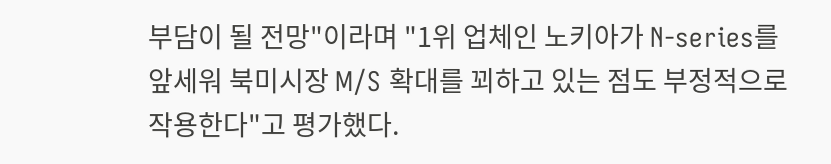부담이 될 전망"이라며 "1위 업체인 노키아가 N-series를 앞세워 북미시장 M/S 확대를 꾀하고 있는 점도 부정적으로 작용한다"고 평가했다.